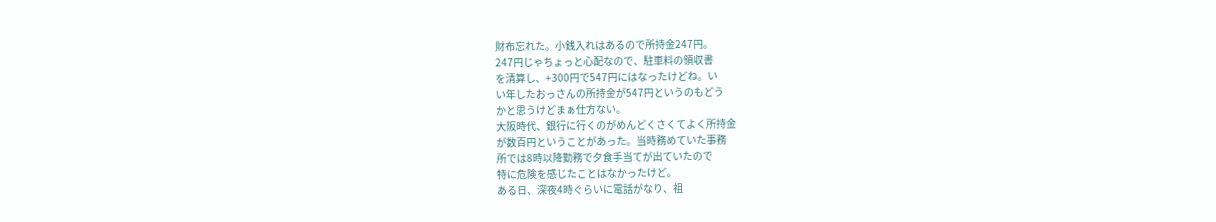財布忘れた。小銭入れはあるので所持金247円。
247円じゃちょっと心配なので、駐車料の領収書
を清算し、+300円で547円にはなったけどね。い
い年したおっさんの所持金が547円というのもどう
かと思うけどまぁ仕方ない。
大阪時代、銀行に行くのがめんどくさくてよく所持金
が数百円ということがあった。当時務めていた事務
所では8時以降勤務で夕食手当てが出ていたので
特に危険を感じたことはなかったけど。
ある日、深夜4時ぐらいに電話がなり、祖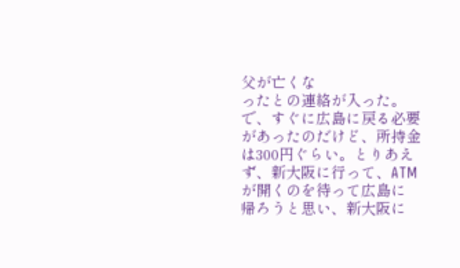父が亡くな
ったとの連絡が入った。で、すぐに広島に戻る必要
があったのだけど、所持金は300円ぐらい。とりあえ
ず、新大阪に行って、ATMが開くのを待って広島に
帰ろうと思い、新大阪に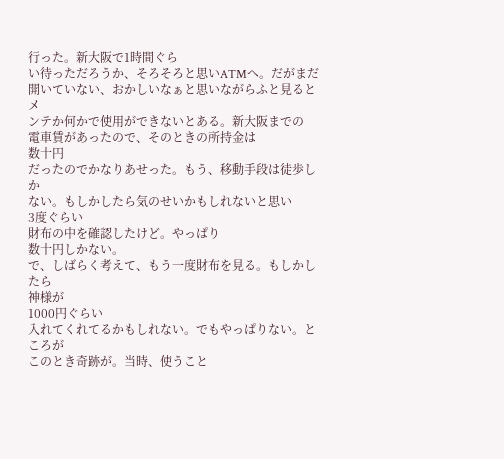行った。新大阪で1時間ぐら
い待っただろうか、そろそろと思いATMへ。だがまだ
開いていない、おかしいなぁと思いながらふと見るとメ
ンテか何かで使用ができないとある。新大阪までの
電車賃があったので、そのときの所持金は
数十円
だったのでかなりあせった。もう、移動手段は徒歩しか
ない。もしかしたら気のせいかもしれないと思い
3度ぐらい
財布の中を確認したけど。やっぱり
数十円しかない。
で、しばらく考えて、もう一度財布を見る。もしかしたら
神様が
1000円ぐらい
入れてくれてるかもしれない。でもやっぱりない。ところが
このとき奇跡が。当時、使うこと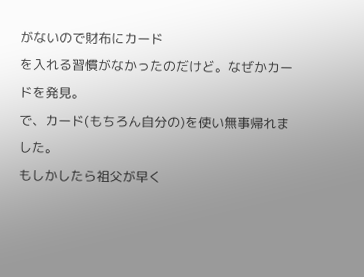がないので財布にカード
を入れる習慣がなかったのだけど。なぜかカードを発見。
で、カード(もちろん自分の)を使い無事帰れました。
もしかしたら祖父が早く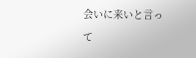会いに来いと言って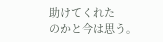助けてくれた
のかと今は思う。